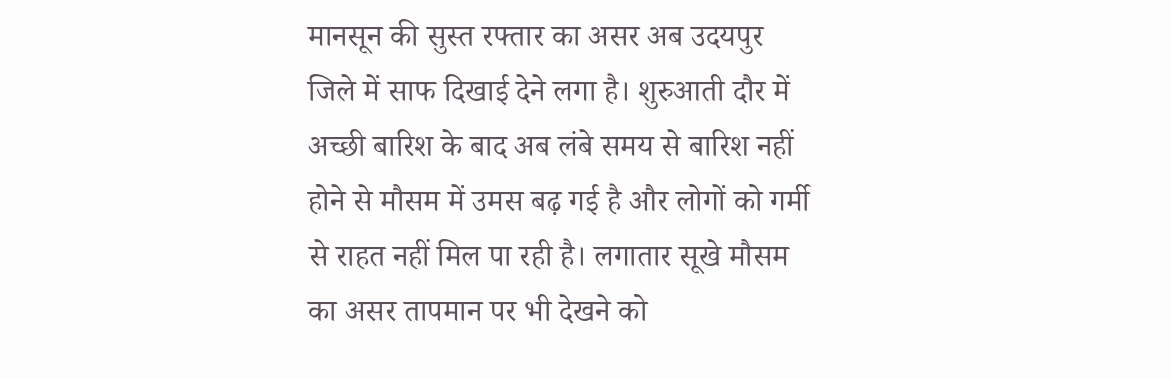मानसून की सुस्त रफ्तार का असर अब उदयपुर जिले में साफ दिखाई देने लगा है। शुरुआती दौर में अच्छी बारिश के बाद अब लंबे समय से बारिश नहीं होने से मौसम में उमस बढ़ गई है और लोगों को गर्मी से राहत नहीं मिल पा रही है। लगातार सूखे मौसम का असर तापमान पर भी देखने को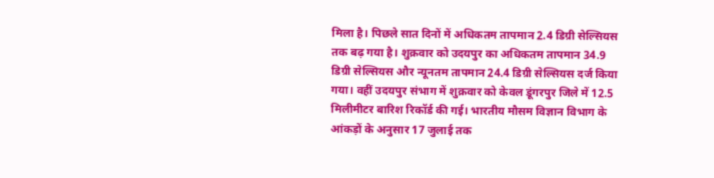मिला है। पिछले सात दिनों में अधिकतम तापमान 2.4 डिग्री सेल्सियस तक बढ़ गया है। शुक्रवार को उदयपुर का अधिकतम तापमान 34.9 डिग्री सेल्सियस और न्यूनतम तापमान 24.4 डिग्री सेल्सियस दर्ज किया गया। वहीं उदयपुर संभाग में शुक्रवार को केवल डूंगरपुर जिले में 12.5 मिलीमीटर बारिश रिकॉर्ड की गई। भारतीय मौसम विज्ञान विभाग के आंकड़ों के अनुसार 17 जुलाई तक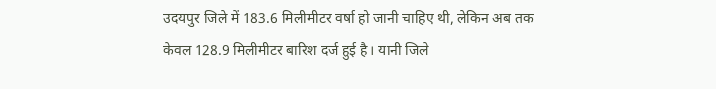उदयपुर जिले में 183.6 मिलीमीटर वर्षा हो जानी चाहिए थी, लेकिन अब तक केवल 128.9 मिलीमीटर बारिश दर्ज हुई है। यानी जिले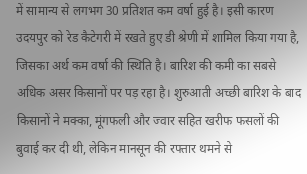में सामान्य से लगभग 30 प्रतिशत कम वर्षा हुई है। इसी कारण उदयपुर को रेड कैटेगरी में रखते हुए डी श्रेणी में शामिल किया गया है, जिसका अर्थ कम वर्षा की स्थिति है। बारिश की कमी का सबसे अधिक असर किसानों पर पड़ रहा है। शुरुआती अच्छी बारिश के बाद किसानों ने मक्का, मूंगफली और ज्वार सहित खरीफ फसलों की बुवाई कर दी थी, लेकिन मानसून की रफ्तार थमने से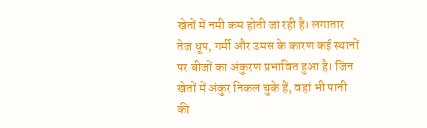खेतों में नमी कम होती जा रही है। लगातार तेज धूप, गर्मी और उमस के कारण कई स्थानों पर बीजों का अंकुरण प्रभावित हुआ है। जिन खेतों में अंकुर निकल चुके हैं, वहां भी पानी की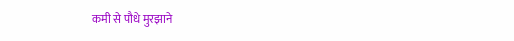कमी से पौधे मुरझाने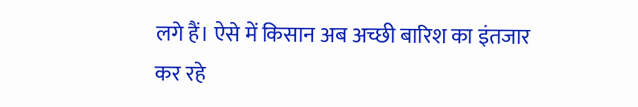लगे हैं। ऐसे में किसान अब अच्छी बारिश का इंतजार कर रहे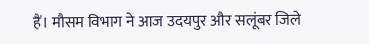हैं। मौसम विभाग ने आज उदयपुर और सलूंबर जिले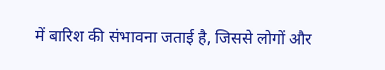में बारिश की संभावना जताई है, जिससे लोगों और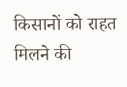किसानों को राहत मिलने की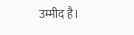उम्मीद है।